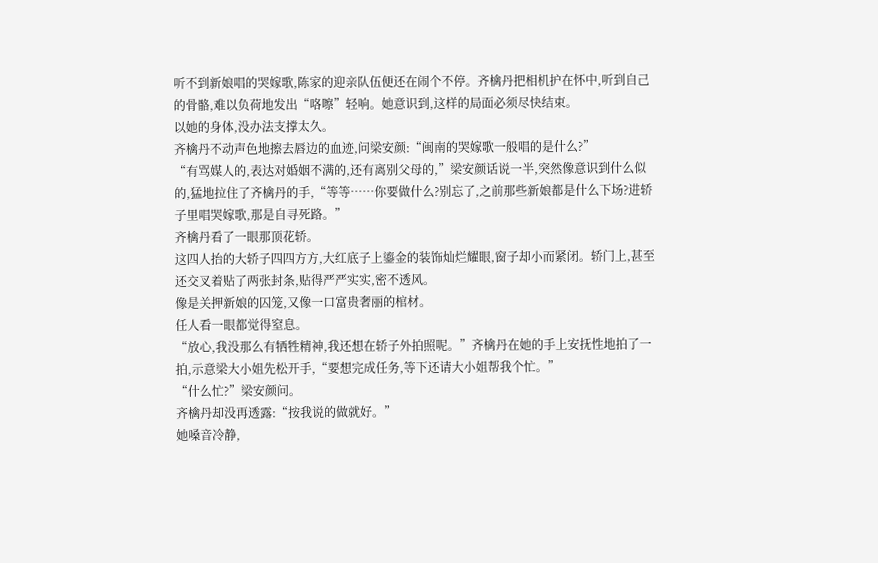听不到新娘唱的哭嫁歌,陈家的迎亲队伍便还在闹个不停。齐檎丹把相机护在怀中,听到自己的骨骼,难以负荷地发出“咯嚓”轻响。她意识到,这样的局面必须尽快结束。
以她的身体,没办法支撑太久。
齐檎丹不动声色地擦去唇边的血迹,问梁安颜:“闽南的哭嫁歌一般唱的是什么?”
“有骂媒人的,表达对婚姻不满的,还有离别父母的,”梁安颜话说一半,突然像意识到什么似的,猛地拉住了齐檎丹的手,“等等……你要做什么?别忘了,之前那些新娘都是什么下场?进轿子里唱哭嫁歌,那是自寻死路。”
齐檎丹看了一眼那顶花轿。
这四人抬的大轿子四四方方,大红底子上鎏金的装饰灿烂耀眼,窗子却小而紧闭。轿门上,甚至还交叉着贴了两张封条,贴得严严实实,密不透风。
像是关押新娘的囚笼,又像一口富贵奢丽的棺材。
任人看一眼都觉得窒息。
“放心,我没那么有牺牲精神,我还想在轿子外拍照呢。”齐檎丹在她的手上安抚性地拍了一拍,示意梁大小姐先松开手,“要想完成任务,等下还请大小姐帮我个忙。”
“什么忙?”梁安颜问。
齐檎丹却没再透露:“按我说的做就好。”
她嗓音冷静,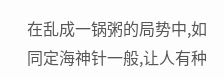在乱成一锅粥的局势中,如同定海神针一般,让人有种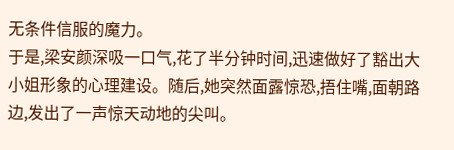无条件信服的魔力。
于是,梁安颜深吸一口气,花了半分钟时间,迅速做好了豁出大小姐形象的心理建设。随后,她突然面露惊恐,捂住嘴,面朝路边,发出了一声惊天动地的尖叫。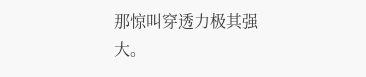那惊叫穿透力极其强大。